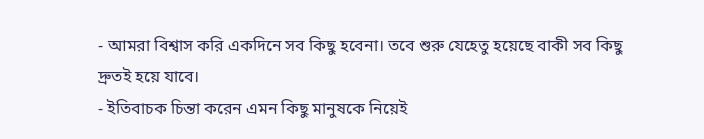- আমরা বিশ্বাস করি একদিনে সব কিছু হবেনা। তবে শুরু যেহেতু হয়েছে বাকী সব কিছু দ্রুতই হয়ে যাবে।
- ইতিবাচক চিন্তা করেন এমন কিছু মানুষকে নিয়েই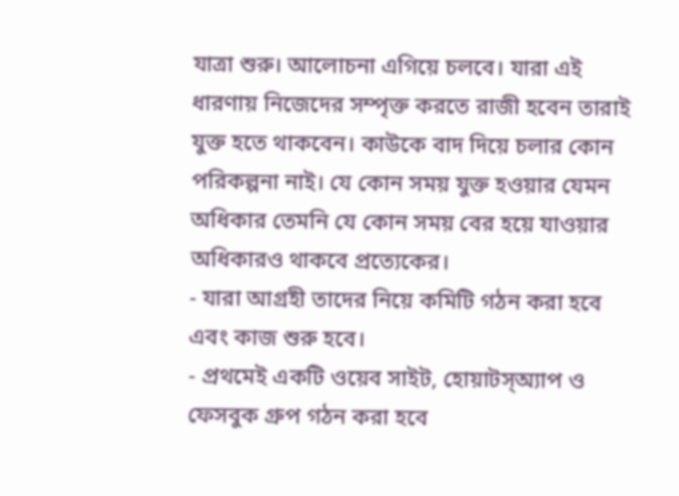যাত্রা শুরু। আলোচনা এগিয়ে চলবে। যারা এই ধারণায় নিজেদের সম্পৃক্ত করতে রাজী হবেন তারাই যুক্ত হতে থাকবেন। কাউকে বাদ দিয়ে চলার কোন পরিকল্পনা নাই। যে কোন সময় যুক্ত হওয়ার যেমন অধিকার তেমনি যে কোন সময় বের হয়ে যাওয়ার অধিকারও থাকবে প্রত্যেকের।
- যারা আগ্রহী তাদের নিয়ে কমিটি গঠন করা হবে এবং কাজ শুরু হবে।
- প্রথমেই একটি ওয়েব সাইট, হোয়াটস্অ্যাপ ও ফেসবুক গ্রুপ গঠন করা হবে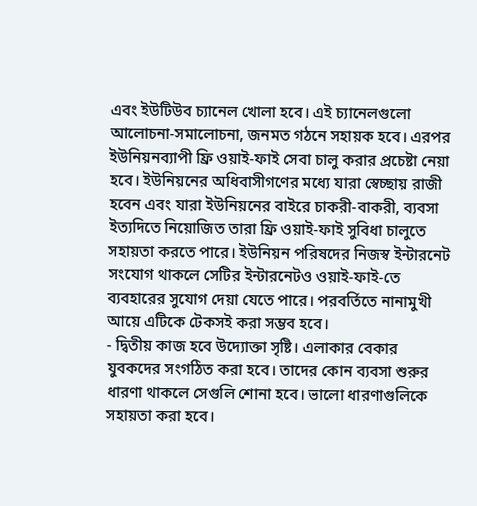এবং ইউটিউব চ্যানেল খোলা হবে। এই চ্যানেলগুলো আলোচনা-সমালোচনা, জনমত গঠনে সহায়ক হবে। এরপর ইউনিয়নব্যাপী ফ্রি ওয়াই-ফাই সেবা চালু করার প্রচেষ্টা নেয়া হবে। ইউনিয়নের অধিবাসীগণের মধ্যে যারা স্বেচ্ছায় রাজী হবেন এবং যারা ইউনিয়নের বাইরে চাকরী-বাকরী, ব্যবসা ইত্যদিতে নিয়োজিত তারা ফ্রি ওয়াই-ফাই সুবিধা চালুতে সহায়তা করতে পারে। ইউনিয়ন পরিষদের নিজস্ব ইন্টারনেট সংযোগ থাকলে সেটির ইন্টারনেটও ওয়াই-ফাই-তে ব্যবহারের সুযোগ দেয়া যেতে পারে। পরবর্তিতে নানামুখী আয়ে এটিকে টেকসই করা সম্ভব হবে।
- দ্বিতীয় কাজ হবে উদ্যোক্তা সৃষ্টি। এলাকার বেকার যুবকদের সংগঠিত করা হবে। তাদের কোন ব্যবসা শুরুর ধারণা থাকলে সেগুলি শোনা হবে। ভালো ধারণাগুলিকে সহায়তা করা হবে।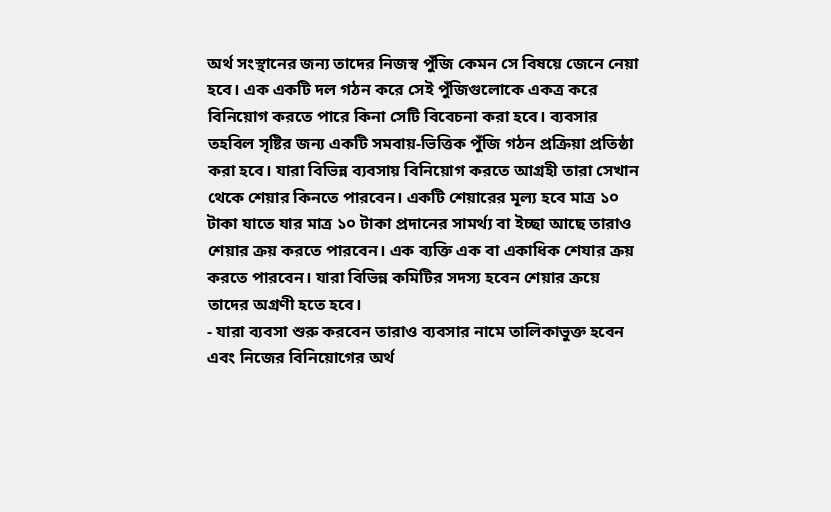অর্থ সংস্থানের জন্য তাদের নিজস্ব পুঁজি কেমন সে বিষয়ে জেনে নেয়া হবে। এক একটি দল গঠন করে সেই পুঁজিগুলোকে একত্র করে বিনিয়োগ করতে পারে কিনা সেটি বিবেচনা করা হবে। ব্যবসার তহবিল সৃষ্টির জন্য একটি সমবায়-ভিত্তিক পুঁজি গঠন প্রক্রিয়া প্রতিষ্ঠা করা হবে। যারা বিভিন্ন ব্যবসায় বিনিয়োগ করতে আগ্রহী তারা সেখান থেকে শেয়ার কিনতে পারবেন। একটি শেয়ারের মূল্য হবে মাত্র ১০ টাকা যাতে যার মাত্র ১০ টাকা প্রদানের সামর্থ্য বা ইচ্ছা আছে তারাও শেয়ার ক্রয় করতে পারবেন। এক ব্যক্তি এক বা একাধিক শেযার ক্রয় করতে পারবেন। যারা বিভিন্ন কমিটির সদস্য হবেন শেয়ার ক্রয়ে তাদের অগ্রণী হতে হবে।
- যারা ব্যবসা শুরু করবেন তারাও ব্যবসার নামে তালিকাভুক্ত হবেন এবং নিজের বিনিয়োগের অর্থ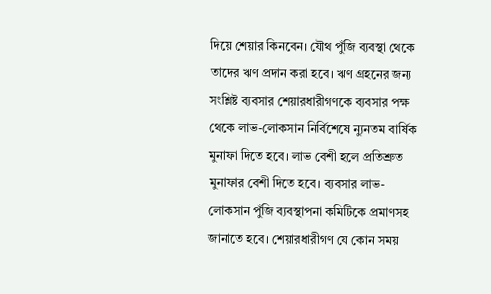দিয়ে শেয়ার কিনবেন। যৌথ পুঁজি ব্যবস্থা থেকে তাদের ঋণ প্রদান করা হবে। ঋণ গ্রহনের জন্য সংশ্লিষ্ট ব্যবসার শেয়ারধারীগণকে ব্যবসার পক্ষ থেকে লাভ-লোকসান নির্বিশেষে ন্যুনতম বার্ষিক মুনাফা দিতে হবে। লাভ বেশী হলে প্রতিশ্রুত মুনাফার বেশী দিতে হবে। ব্যবসার লাভ-লোকসান পুঁজি ব্যবস্থাপনা কমিটিকে প্রমাণসহ জানাতে হবে। শেয়ারধারীগণ যে কোন সময়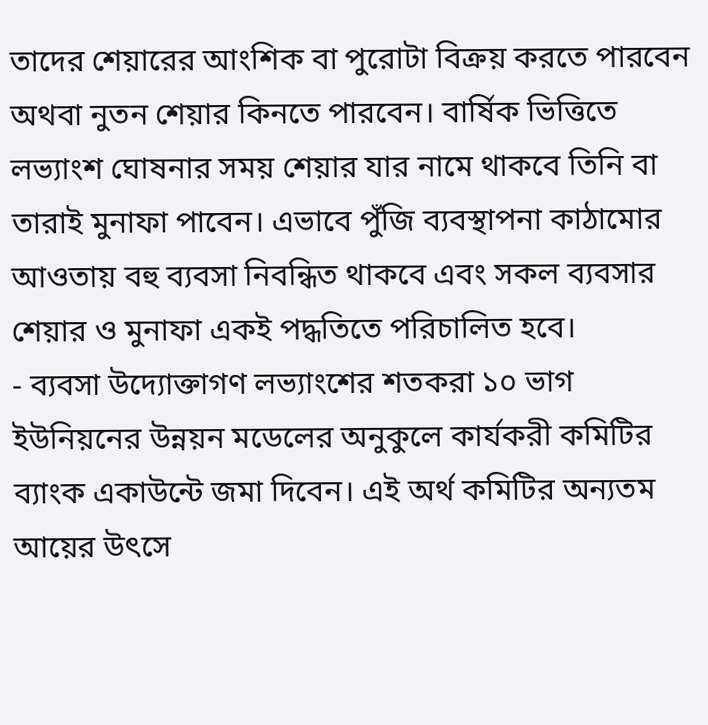তাদের শেয়ারের আংশিক বা পুরোটা বিক্রয় করতে পারবেন অথবা নুতন শেয়ার কিনতে পারবেন। বার্ষিক ভিত্তিতে লভ্যাংশ ঘোষনার সময় শেয়ার যার নামে থাকবে তিনি বা তারাই মুনাফা পাবেন। এভাবে পুঁজি ব্যবস্থাপনা কাঠামোর আওতায় বহু ব্যবসা নিবন্ধিত থাকবে এবং সকল ব্যবসার শেয়ার ও মুনাফা একই পদ্ধতিতে পরিচালিত হবে।
- ব্যবসা উদ্যোক্তাগণ লভ্যাংশের শতকরা ১০ ভাগ ইউনিয়নের উন্নয়ন মডেলের অনুকুলে কার্যকরী কমিটির ব্যাংক একাউন্টে জমা দিবেন। এই অর্থ কমিটির অন্যতম আয়ের উৎসে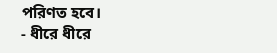পরিণত হবে।
- ধীরে ধীরে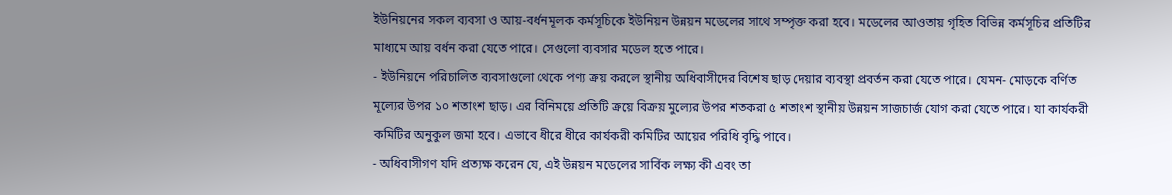ইউনিয়নের সকল ব্যবসা ও আয়-বর্ধনমূলক কর্মসূচিকে ইউনিয়ন উন্নয়ন মডেলের সাথে সম্পৃক্ত করা হবে। মডেলের আওতায় গৃহিত বিভিন্ন কর্মসূচির প্রতিটির মাধ্যমে আয় বর্ধন করা যেতে পারে। সেগুলো ব্যবসার মডেল হতে পারে।
- ইউনিয়নে পরিচালিত ব্যবসাগুলো থেকে পণ্য ক্রয় করলে স্থানীয় অধিবাসীদের বিশেষ ছাড় দেয়ার ব্যবস্থা প্রবর্তন করা যেতে পারে। যেমন- মোড়কে বর্ণিত মূল্যের উপর ১০ শতাংশ ছাড়। এর বিনিময়ে প্রতিটি ক্রয়ে বিক্রয় মুল্যের উপর শতকরা ৫ শতাংশ স্থানীয় উন্নয়ন সাজচার্জ যোগ করা যেতে পারে। যা কার্যকরী কমিটির অনুকুল জমা হবে। এভাবে ধীরে ধীরে কার্যকরী কমিটির আয়ের পরিধি বৃদ্ধি পাবে।
- অধিবাসীগণ যদি প্রত্যক্ষ করেন যে, এই উন্নয়ন মডেলের সার্বিক লক্ষ্য কী এবং তা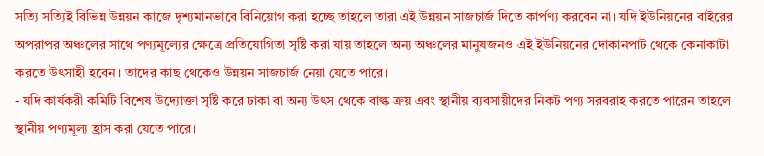সত্যি সত্যিই বিভিন্ন উন্নয়ন কাজে দৃশ্যমানভাবে বিনিয়োগ করা হচ্ছে তাহলে তারা এই উন্নয়ন সাজচার্জ দিতে কার্পণ্য করবেন না। যদি ইউনিয়নের বাইরের অপরাপর অঞ্চলের সাথে পণ্যমূল্যের ক্ষেত্রে প্রতিযোগিতা সৃষ্টি করা যায় তাহলে অন্য অঞ্চলের মানুষজনও এই ইউনিয়নের দোকানপাট থেকে কেনাকাটা করতে উৎসাহী হবেন। তাদের কাছ থেকেও উন্নয়ন সাজচার্জ নেয়া যেতে পারে।
- যদি কার্যকরী কমিটি বিশেষ উদ্যোক্তা সৃষ্টি করে ঢাকা বা অন্য উৎস থেকে বাল্ক ক্রয় এবং স্থানীয় ব্যবসায়ীদের নিকট পণ্য সরবরাহ করতে পারেন তাহলে স্থানীয় পণ্যমূল্য হ্রাস করা যেতে পারে।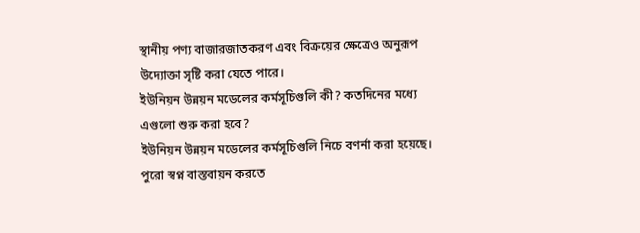স্থানীয় পণ্য বাজারজাতকরণ এবং বিক্রয়ের ক্ষেত্রেও অনুরূপ উদ্যোক্তা সৃষ্টি করা যেতে পারে।
ইউনিয়ন উন্নয়ন মডেলের কর্মসূচিগুলি কী? কতদিনের মধ্যে এগুলো শুরু করা হবে?
ইউনিয়ন উন্নয়ন মডেলের কর্মসূচিগুলি নিচে বণর্না করা হয়েছে। পুরো স্বপ্ন বাস্তবায়ন করতে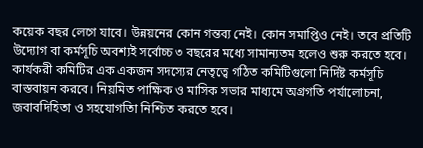কয়েক বছর লেগে যাবে। উন্নয়নের কোন গন্তব্য নেই। কোন সমাপ্তিও নেই। তবে প্রতিটি উদ্যোগ বা কর্মসূচি অবশ্যই সর্বোচ্চ ৩ বছরের মধ্যে সামান্যতম হলেও শুরু করতে হবে। কার্যকরী কমিটির এক একজন সদস্যের নেতৃত্বে গঠিত কমিটিগুলো নির্দিষ্ট কর্মসূচি বাস্তবায়ন করবে। নিয়মিত পাক্ষিক ও মাসিক সভার মাধ্যমে অগ্রগতি পর্যালোচনা, জবাবদিহিতা ও সহযোগতিা নিশ্চিত করতে হবে।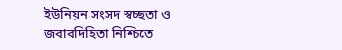ইউনিয়ন সংসদ স্বচ্ছতা ও জবাবদিহিতা নিশ্চিতে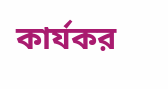কার্যকর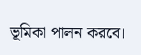ভূমিকা পালন করবে।